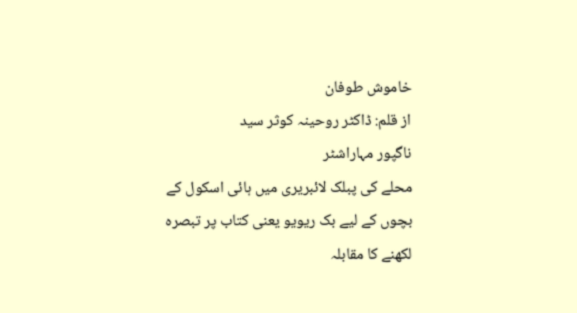خاموش طوفان
از قلم: ڈاکٹر روحینہ کوثر سید
ناگپور مہاراشٹر
محلے کی پبلک لائبریری میں ہائی اسکول کے بچوں کے لیے بک ریویو یعنی کتاب پر تبصرہ لکھنے کا مقابلہ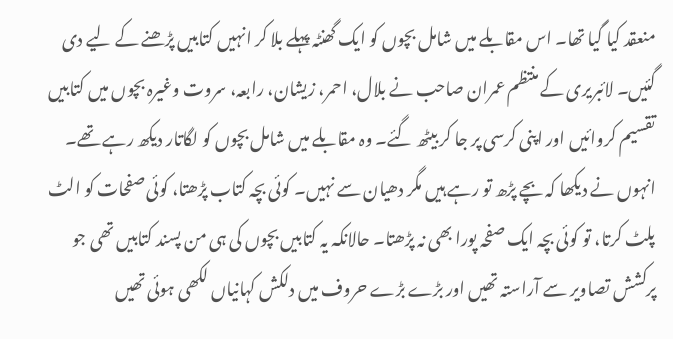منعقد کیا گیا تھا۔ اس مقابلے میں شامل بچوں کو ایک گھنٹہ پہلے بلا کر انہیں کتابیں پڑھنے کے لیے دی گئیں۔ لائبریری کے منتظم عمران صاحب نے بلال، احمر، زیشان، رابعہ، سروت وغیرہ بچوں میں کتابیں تقسیم کروائیں اور اپنی کرسی پر جا کر بیٹھ گئے۔ وہ مقابلے میں شامل بچوں کو لگاتار دیکھ رہے تھے۔ انہوں نے دیکھا کہ بچے پڑھ تو رہے ہیں مگر دھیان سے نہیں۔ کوئی بچہ کتاب پڑھتا، کوئی صفحات کو الٹ پلٹ کرتا، تو کوئی بچہ ایک صفحہ پورا بھی نہ پڑھتا۔ حالانکہ یہ کتابیں بچوں کی ہی من پسند کتابیں تھی جو پرکشش تصاویر سے آراستہ تھیں اور بڑے بڑے حروف میں دلکش کہانیاں لکھی ہوئی تھیں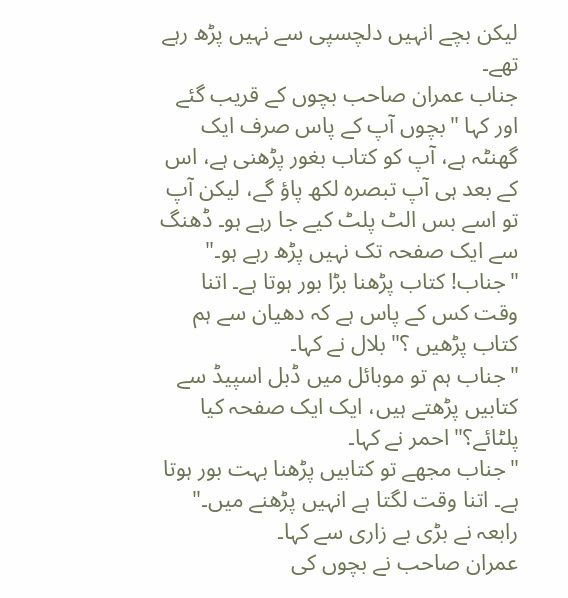لیکن بچے انہیں دلچسپی سے نہیں پڑھ رہے تھے۔
جناب عمران صاحب بچوں کے قریب گئے اور کہا "بچوں آپ کے پاس صرف ایک گھنٹہ ہے، آپ کو کتاب بغور پڑھنی ہے، اس کے بعد ہی آپ تبصرہ لکھ پاؤ گے، لیکن آپ تو اسے بس الٹ پلٹ کیے جا رہے ہو۔ ڈھنگ سے ایک صفحہ تک نہیں پڑھ رہے ہو۔"
"جناب! کتاب پڑھنا بڑا بور ہوتا ہے۔ اتنا وقت کس کے پاس ہے کہ دھیان سے ہم کتاب پڑھیں ؟" بلال نے کہا۔
"جناب ہم تو موبائل میں ڈبل اسپیڈ سے کتابیں پڑھتے ہیں، ایک ایک صفحہ کیا پلٹائے؟" احمر نے کہا۔
"جناب مجھے تو کتابیں پڑھنا بہت بور ہوتا ہے۔ اتنا وقت لگتا ہے انہیں پڑھنے میں۔" رابعہ نے بڑی بے زاری سے کہا۔
عمران صاحب نے بچوں کی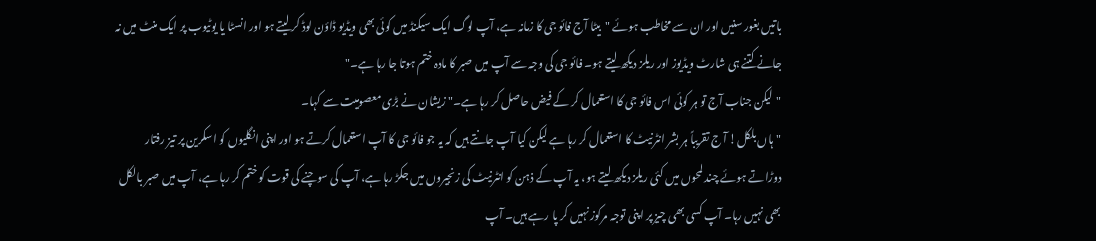باتیں بغور سنیں اور ان سے مخاطب ہوئے "بیٹا آج فائو جی کا زمانہ ہے، آپ لوگ ایک سیکنڈ میں کوئی بھی ویڈیو ڈاؤن لوڈ کر لیتے ہو اور انسٹا یا یوٹیوب پر ایک منٹ میں نہ جانے کتنے ہی شارٹ ویڈیوز اور ریلز دیکھ لیتے ہو۔ فائو جی کی وجہ سے آپ میں صبر کا مادہ ختم ہوتا جا رہا ہے۔"
"لیکن جناب آج تو ہر کوئی اس فائو جی کا استعمال کر کے فیض حاصل کر رہا ہے۔" زیشان نے بڑی معصومیت سے کہا۔
"ہاں بلکل! آ ج تقریباً ہر بشر انٹرنیٹ کا استعمال کر رہا ہے لیکن کیا آپ جانتے ہیں کہ یہ جو فائو جی کا آپ استعمال کرتے ہو اور اپنی انگلیوں کو اسکرین پر تیز رفتار دوڑاتے ہوئے چند لمحوں میں کئی ریلز دیکھ لیتے ہو، یہ آپ کے ذہن کو انٹرنیٹ کی زنجیروں میں جکڑ رہا ہے، آپ کی سوچنے کی قوت کو ختم کر رہا ہے، آپ میں صبر بالکل بھی نہیں رہا۔ آپ کسی بھی چیز پر اپنی توجہ مرکوز نہیں کر پا رہے ہیں۔ آپ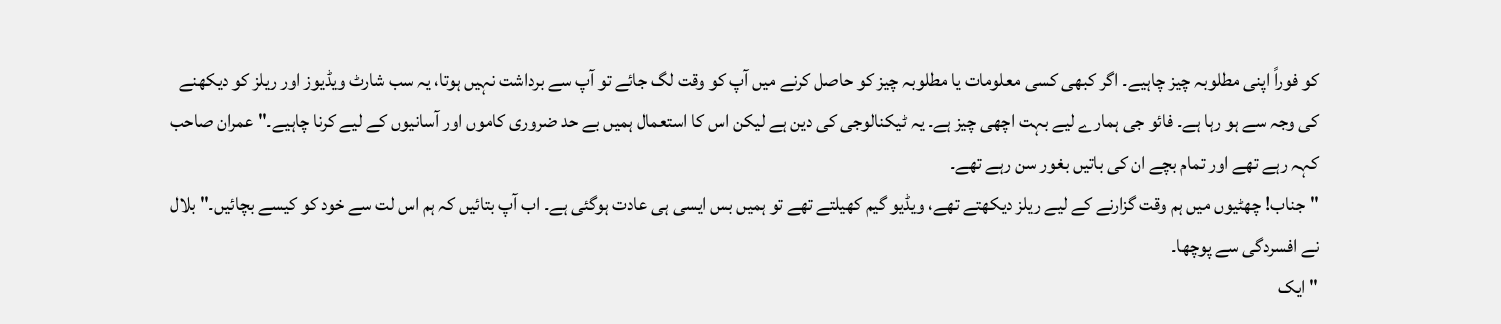کو فوراً اپنی مطلوبہ چیز چاہیے۔ اگر کبھی کسی معلومات یا مطلوبہ چیز کو حاصل کرنے میں آپ کو وقت لگ جائے تو آپ سے برداشت نہیں ہوتا، یہ سب شارٹ ویڈیوز اور ریلز کو دیکھنے کی وجہ سے ہو رہا ہے۔ فائو جی ہمارے لیے بہت اچھی چیز ہے۔ یہ ٹیکنالوجی کی دین ہے لیکن اس کا استعمال ہمیں بے حد ضروری کاموں اور آسانیوں کے لیے کرنا چاہیے۔" عمران صاحب کہہ رہے تھے اور تمام بچے ان کی باتیں بغور سن رہے تھے۔
"جناب! چھٹیوں میں ہم وقت گزارنے کے لیے ریلز دیکھتے تھے، ویڈیو گیم کھیلتے تھے تو ہمیں بس ایسی ہی عادت ہوگئی ہے۔ اب آپ بتائیں کہ ہم اس لت سے خود کو کیسے بچائیں۔" بلال نے افسردگی سے پوچھا۔
" ایک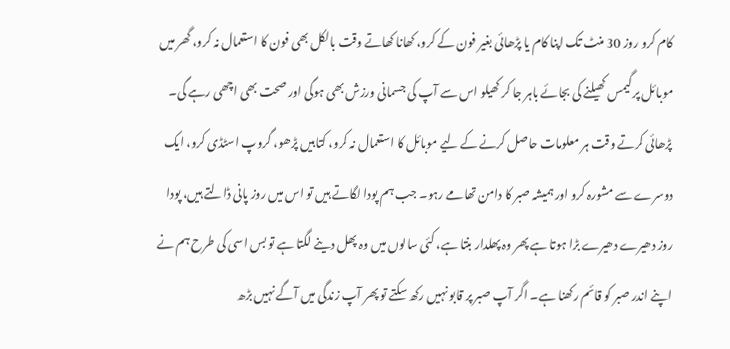کام کرو روز 30 منٹ تک اپنا کام یا پڑھائی بغیر فون کے کرو، کھانا کھاتے وقت بالکل بھی فون کا استعمال نہ کرو، گھر میں موبائل پر گیمس کھیلنے کی بجائے باہر جا کر کھیلو اس سے آپ کی جسمانی ورزش بھی ہوگی اور صحت بھی اچھی رہے گی۔ پڑھائی کرتے وقت ہر معلومات حاصل کرنے کے لیے موبائل کا استعمال نہ کرو، کتابیں پڑھو، گروپ اسٹڈی کرو، ایک دوسرے سے مشورہ کرو اور ہمیشہ صبر کا دامن تھامے رہو۔ جب ہم پودا لگاتے ہیں تو اس میں روز پانی ڈالتے ہیں، پودا روز دھیرے دھیرے بڑا ہوتا ہے پھر وہ پھلدار بنتا ہے، کئی سالوں میں وہ پھل دینے لگتا ہے تو بس اسی کی طرح ہم نے اپنے اندر صبر کو قائم رکھنا ہے۔ اگر آپ صبر پر قابو نہیں رکھ سکتے تو پھر آپ زندگی میں آگے نہیں بڑھ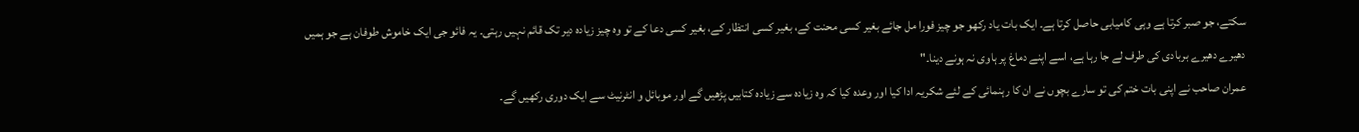سکتے، جو صبر کرتا ہے وہی کامیابی حاصل کرتا ہے۔ ایک بات یاد رکھو جو چیز فورا مل جائے بغیر کسی محنت کے، بغیر کسی انتظار کے، بغیر کسی دعا کے تو وہ چیز زیادہ دیر تک قائم نہیں رہتی۔ یہ فائو جی ایک خاموش طوفان ہے جو ہمیں دھیرے دھیرے بربادی کی طرف لے جا رہا ہے، اسے اپنے دماغ پر ہاوی نہ ہونے دینا۔"
عمران صاحب نے اپنی بات ختم کی تو سارے بچوں نے ان کا رہنمائی کے لئے شکریہ ادا کیا اور وعدہ کیا کہ وہ زیادہ سے زیادہ کتابیں پڑھیں گے اور موبائل و انٹرنیٹ سے ایک دوری رکھیں گے۔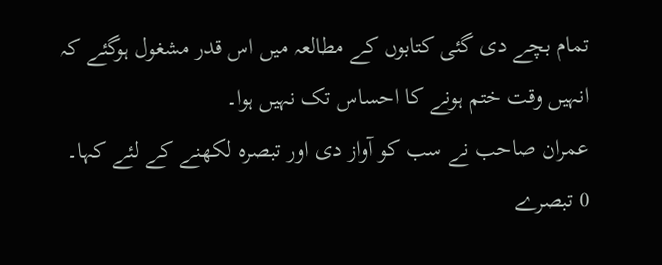تمام بچے دی گئی کتابوں کے مطالعہ میں اس قدر مشغول ہوگئے کہ انہیں وقت ختم ہونے کا احساس تک نہیں ہوا۔
عمران صاحب نے سب کو آواز دی اور تبصره لکھنے کے لئے کہا۔
0 تبصرے